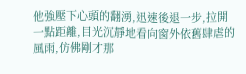他強壓下心頭的翻湧,迅速後退一步,拉開一點距離,目光沉靜地看向窗外依舊肆虐的風雨,仿佛剛才那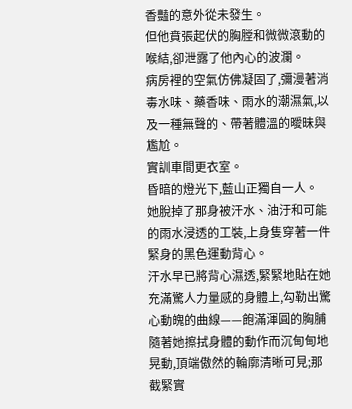香豔的意外從未發生。
但他賁張起伏的胸膛和微微滾動的喉結,卻泄露了他內心的波瀾。
病房裡的空氣仿佛凝固了,彌漫著消毒水味、藥香味、雨水的潮濕氣,以及一種無聲的、帶著體溫的曖昧與尷尬。
實訓車間更衣室。
昏暗的燈光下,藍山正獨自一人。
她脫掉了那身被汗水、油汙和可能的雨水浸透的工裝,上身隻穿著一件緊身的黑色運動背心。
汗水早已將背心濕透,緊緊地貼在她充滿驚人力量感的身體上,勾勒出驚心動魄的曲線——飽滿渾圓的胸脯隨著她擦拭身體的動作而沉甸甸地晃動,頂端傲然的輪廓清晰可見;那截緊實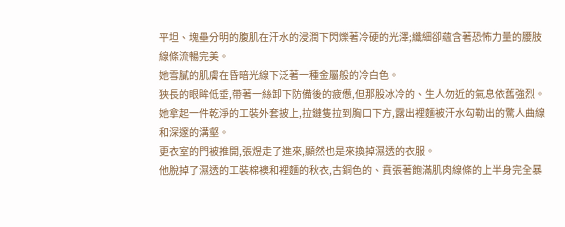平坦、塊壘分明的腹肌在汗水的浸潤下閃爍著冷硬的光澤;纖細卻蘊含著恐怖力量的腰肢線條流暢完美。
她雪膩的肌膚在昏暗光線下泛著一種金屬般的冷白色。
狹長的眼眸低垂,帶著一絲卸下防備後的疲憊,但那股冰冷的、生人勿近的氣息依舊強烈。
她拿起一件乾淨的工裝外套披上,拉鏈隻拉到胸口下方,露出裡麵被汗水勾勒出的驚人曲線和深邃的溝壑。
更衣室的門被推開,張煜走了進來,顯然也是來換掉濕透的衣服。
他脫掉了濕透的工裝棉襖和裡麵的秋衣,古銅色的、賁張著飽滿肌肉線條的上半身完全暴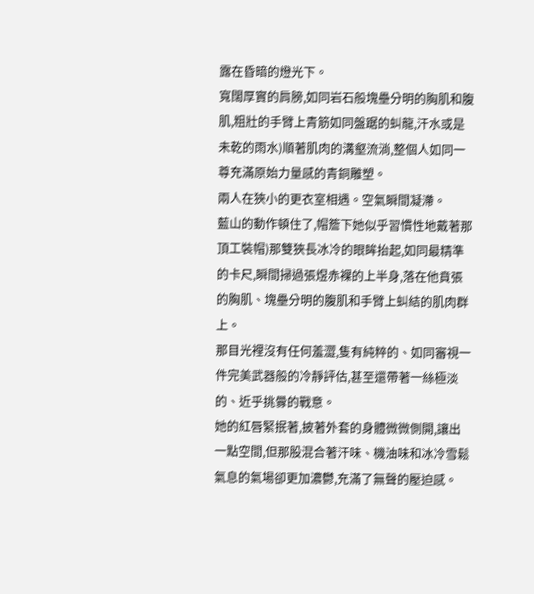露在昏暗的燈光下。
寬闊厚實的肩膀,如同岩石般塊壘分明的胸肌和腹肌,粗壯的手臂上青筋如同盤踞的虯龍,汗水或是未乾的雨水)順著肌肉的溝壑流淌,整個人如同一尊充滿原始力量感的青銅雕塑。
兩人在狹小的更衣室相遇。空氣瞬間凝滯。
藍山的動作頓住了,帽簷下她似乎習慣性地戴著那頂工裝帽)那雙狹長冰冷的眼眸抬起,如同最精準的卡尺,瞬間掃過張煜赤裸的上半身,落在他賁張的胸肌、塊壘分明的腹肌和手臂上虯結的肌肉群上。
那目光裡沒有任何羞澀,隻有純粹的、如同審視一件完美武器般的冷靜評估,甚至還帶著一絲極淡的、近乎挑釁的戰意。
她的紅唇緊抿著,披著外套的身體微微側開,讓出一點空間,但那股混合著汗味、機油味和冰冷雪鬆氣息的氣場卻更加濃鬱,充滿了無聲的壓迫感。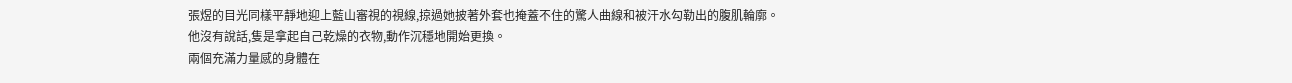張煜的目光同樣平靜地迎上藍山審視的視線,掠過她披著外套也掩蓋不住的驚人曲線和被汗水勾勒出的腹肌輪廓。
他沒有說話,隻是拿起自己乾燥的衣物,動作沉穩地開始更換。
兩個充滿力量感的身體在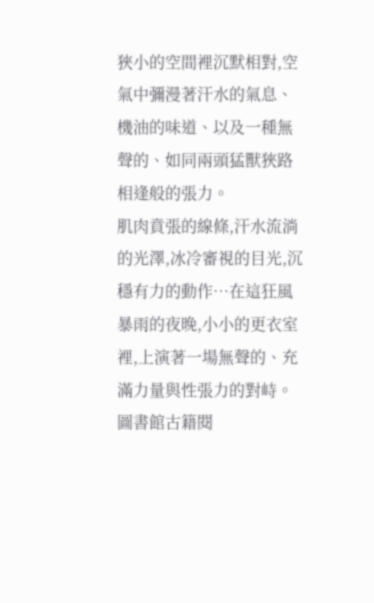狹小的空間裡沉默相對,空氣中彌漫著汗水的氣息、機油的味道、以及一種無聲的、如同兩頭猛獸狹路相逢般的張力。
肌肉賁張的線條,汗水流淌的光澤,冰冷審視的目光,沉穩有力的動作…在這狂風暴雨的夜晚,小小的更衣室裡,上演著一場無聲的、充滿力量與性張力的對峙。
圖書館古籍閱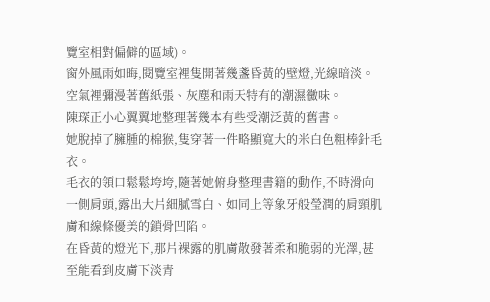覽室相對偏僻的區域)。
窗外風雨如晦,閱覽室裡隻開著幾盞昏黃的壁燈,光線暗淡。
空氣裡彌漫著舊紙張、灰塵和雨天特有的潮濕黴味。
陳琛正小心翼翼地整理著幾本有些受潮泛黃的舊書。
她脫掉了臃腫的棉猴,隻穿著一件略顯寬大的米白色粗棒針毛衣。
毛衣的領口鬆鬆垮垮,隨著她俯身整理書籍的動作,不時滑向一側肩頭,露出大片細膩雪白、如同上等象牙般瑩潤的肩頸肌膚和線條優美的鎖骨凹陷。
在昏黃的燈光下,那片裸露的肌膚散發著柔和脆弱的光澤,甚至能看到皮膚下淡青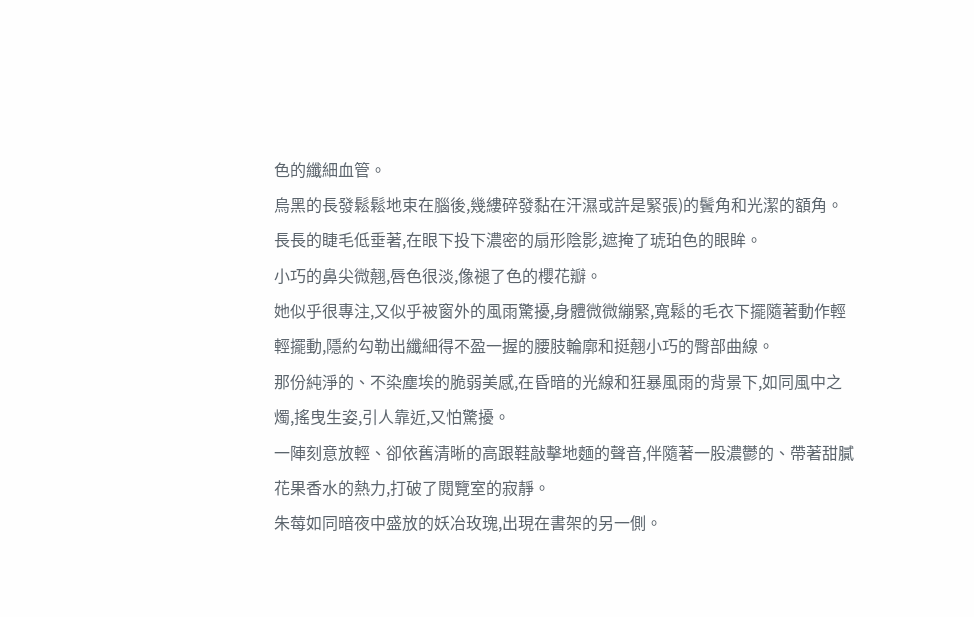色的纖細血管。
烏黑的長發鬆鬆地束在腦後,幾縷碎發黏在汗濕或許是緊張)的鬢角和光潔的額角。
長長的睫毛低垂著,在眼下投下濃密的扇形陰影,遮掩了琥珀色的眼眸。
小巧的鼻尖微翹,唇色很淡,像褪了色的櫻花瓣。
她似乎很專注,又似乎被窗外的風雨驚擾,身體微微繃緊,寬鬆的毛衣下擺隨著動作輕輕擺動,隱約勾勒出纖細得不盈一握的腰肢輪廓和挺翹小巧的臀部曲線。
那份純淨的、不染塵埃的脆弱美感,在昏暗的光線和狂暴風雨的背景下,如同風中之燭,搖曳生姿,引人靠近,又怕驚擾。
一陣刻意放輕、卻依舊清晰的高跟鞋敲擊地麵的聲音,伴隨著一股濃鬱的、帶著甜膩花果香水的熱力,打破了閱覽室的寂靜。
朱莓如同暗夜中盛放的妖冶玫瑰,出現在書架的另一側。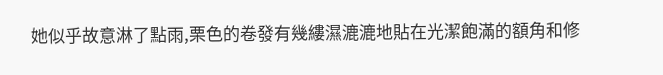她似乎故意淋了點雨,栗色的卷發有幾縷濕漉漉地貼在光潔飽滿的額角和修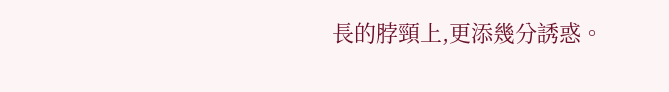長的脖頸上,更添幾分誘惑。